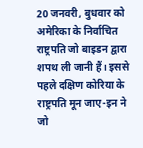20 जनवरी, बुधवार को अमेरिका के निर्वाचित राष्ट्रपति जो बाइडन द्वारा शपथ ली जानी हैं। इससे पहले दक्षिण कोरिया के राष्ट्रपति मून जाए-इन ने जो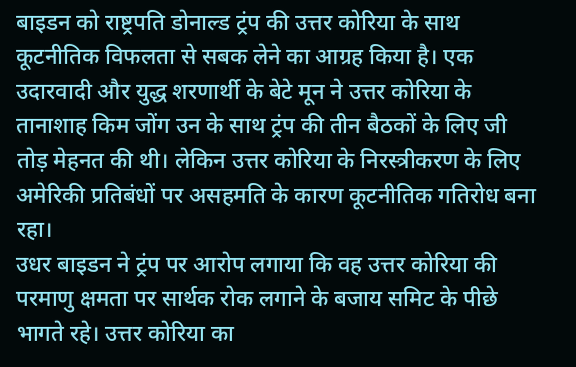बाइडन को राष्ट्रपति डोनाल्ड ट्रंप की उत्तर कोरिया के साथ कूटनीतिक विफलता से सबक लेने का आग्रह किया है। एक उदारवादी और युद्ध शरणार्थी के बेटे मून ने उत्तर कोरिया के तानाशाह किम जोंग उन के साथ ट्रंप की तीन बैठकों के लिए जी तोड़ मेहनत की थी। लेकिन उत्तर कोरिया के निरस्त्रीकरण के लिए अमेरिकी प्रतिबंधों पर असहमति के कारण कूटनीतिक गतिरोध बना रहा।
उधर बाइडन ने ट्रंप पर आरोप लगाया कि वह उत्तर कोरिया की परमाणु क्षमता पर सार्थक रोक लगाने के बजाय समिट के पीछे भागते रहे। उत्तर कोरिया का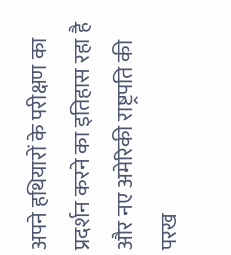अपने हथियारों के परीक्षण का प्रदर्शन करने का इतिहास रहा है और नए अमेरिकी राष्ट्रपति की परख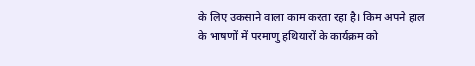के लिए उकसाने वाला काम करता रहा है। किम अपने हाल के भाषणों में परमाणु हथियारों के कार्यक्रम को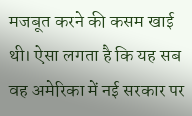मजबूत करने की कसम खाई थी। ऐसा लगता है कि यह सब वह अमेरिका में नई सरकार पर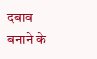दबाव बनाने के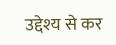उद्देश्य से कर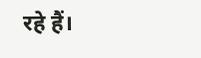रहे हैं।